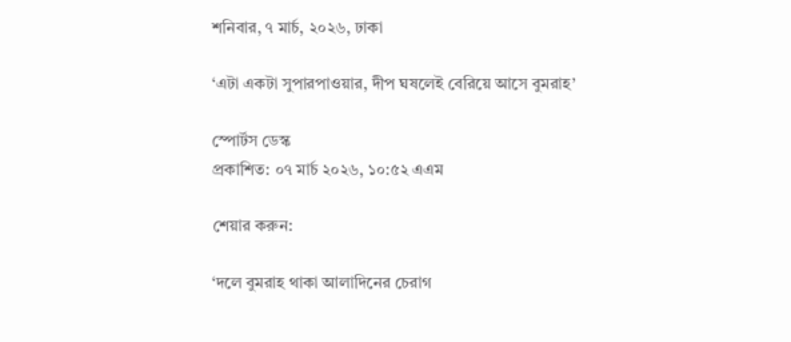শনিবার, ৭ মার্চ, ২০২৬, ঢাকা

‘এটা একটা সুপারপাওয়ার, দীপ ঘষলেই বেরিয়ে আসে বুমরাহ’

স্পোর্টস ডেস্ক
প্রকাশিত: ০৭ মার্চ ২০২৬, ১০:৫২ এএম

শেয়ার করুন:

‘দলে বুমরাহ থাকা আলাদিনের চেরাগ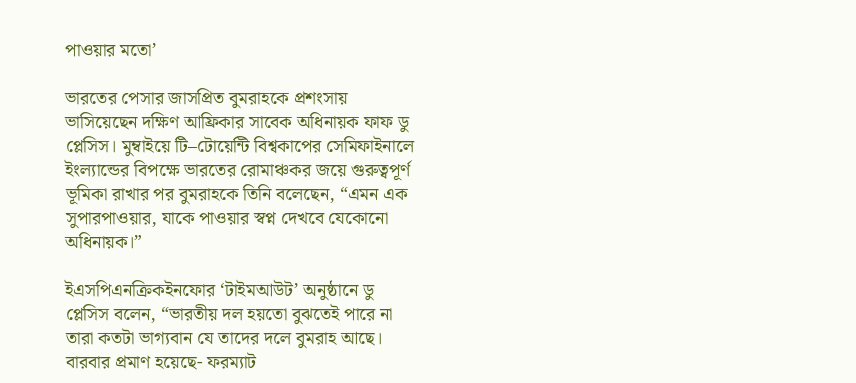পাওয়ার মতো’

ভারতের পেসার জাসপ্রিত বুমরাহকে প্রশংসায় ভাসিয়েছেন দক্ষিণ আফ্রিকার সাবেক অধিনায়ক ফাফ ডু প্লেসিস। মুম্বাইয়ে টি–টোয়েন্টি বিশ্বকাপের সেমিফাইনালে ইংল্যান্ডের বিপক্ষে ভারতের রোমাঞ্চকর জয়ে গুরুত্বপূর্ণ ভূমিকা রাখার পর বুমরাহকে তিনি বলেছেন, “এমন এক সুপারপাওয়ার, যাকে পাওয়ার স্বপ্ন দেখবে যেকোনো অধিনায়ক।”

ইএসপিএনক্রিকইনফোর ‘টাইমআউট’ অনুষ্ঠানে ডু প্লেসিস বলেন, “ভারতীয় দল হয়তো বুঝতেই পারে না তারা কতটা ভাগ্যবান যে তাদের দলে বুমরাহ আছে। বারবার প্রমাণ হয়েছে- ফরম্যাট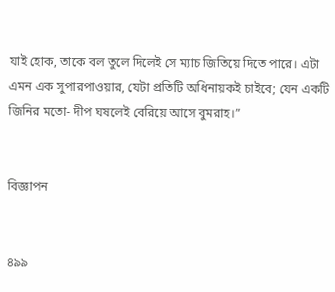যাই হোক, তাকে বল তুলে দিলেই সে ম্যাচ জিতিয়ে দিতে পারে। এটা এমন এক সুপারপাওয়ার, যেটা প্রতিটি অধিনায়কই চাইবে; যেন একটি জিনির মতো- দীপ ঘষলেই বেরিয়ে আসে বুমরাহ।”


বিজ্ঞাপন


৪৯৯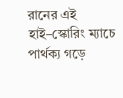রানের এই হাই–স্কোরিং ম্যাচে পার্থক্য গড়ে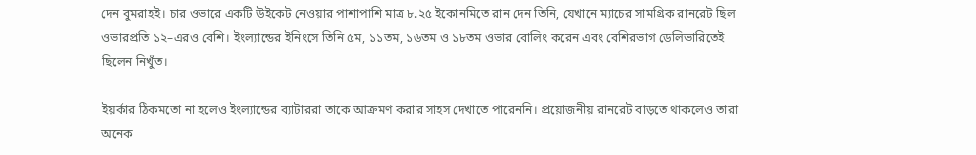দেন বুমরাহই। চার ওভারে একটি উইকেট নেওয়ার পাশাপাশি মাত্র ৮.২৫ ইকোনমিতে রান দেন তিনি, যেখানে ম্যাচের সামগ্রিক রানরেট ছিল ওভারপ্রতি ১২–এরও বেশি। ইংল্যান্ডের ইনিংসে তিনি ৫ম, ১১তম, ১৬তম ও ১৮তম ওভার বোলিং করেন এবং বেশিরভাগ ডেলিভারিতেই ছিলেন নিখুঁত।

ইয়র্কার ঠিকমতো না হলেও ইংল্যান্ডের ব্যাটাররা তাকে আক্রমণ করার সাহস দেখাতে পারেননি। প্রয়োজনীয় রানরেট বাড়তে থাকলেও তারা অনেক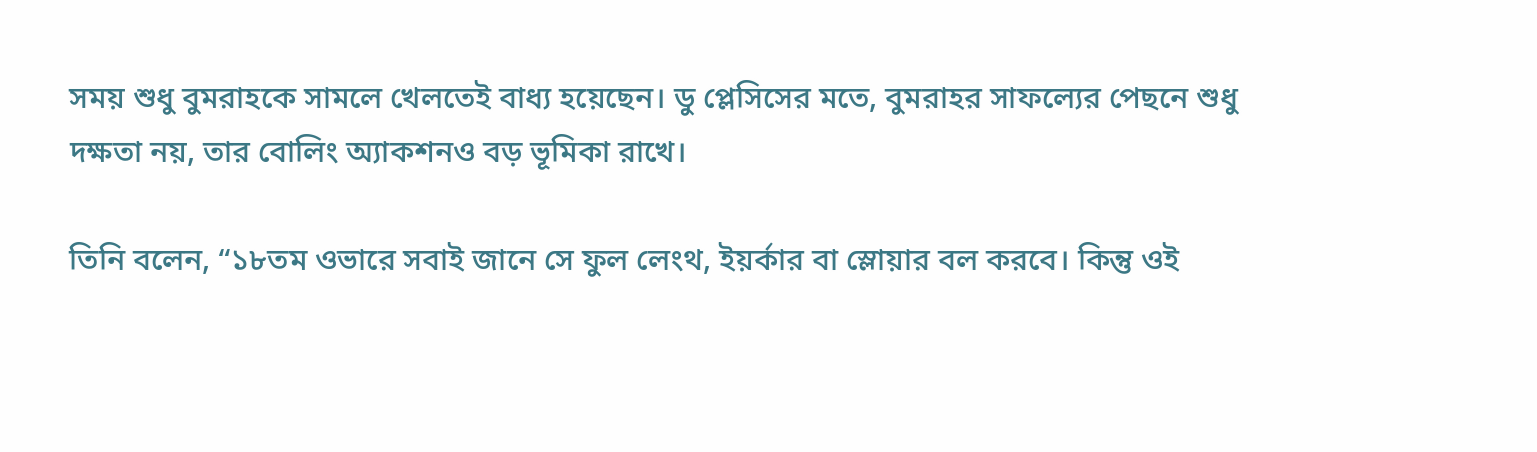সময় শুধু বুমরাহকে সামলে খেলতেই বাধ্য হয়েছেন। ডু প্লেসিসের মতে, বুমরাহর সাফল্যের পেছনে শুধু দক্ষতা নয়, তার বোলিং অ্যাকশনও বড় ভূমিকা রাখে।

তিনি বলেন, “১৮তম ওভারে সবাই জানে সে ফুল লেংথ, ইয়র্কার বা স্লোয়ার বল করবে। কিন্তু ওই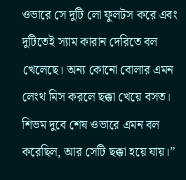ওভারে সে দুটি লো ফুলটস করে এবং দুটিতেই স্যাম কারান দেরিতে বল খেলেছে। অন্য কোনো বোলার এমন লেংথ মিস করলে ছক্কা খেয়ে বসত। শিভম দুবে শেষ ওভারে এমন বল করেছিল, আর সেটি ছক্কা হয়ে যায়।”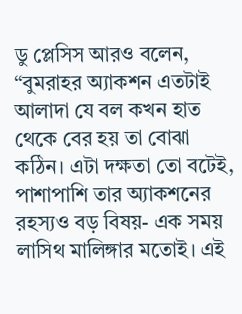ডু প্লেসিস আরও বলেন, “বুমরাহর অ্যাকশন এতটাই আলাদা যে বল কখন হাত থেকে বের হয় তা বোঝা কঠিন। এটা দক্ষতা তো বটেই, পাশাপাশি তার অ্যাকশনের রহস্যও বড় বিষয়- এক সময় লাসিথ মালিঙ্গার মতোই। এই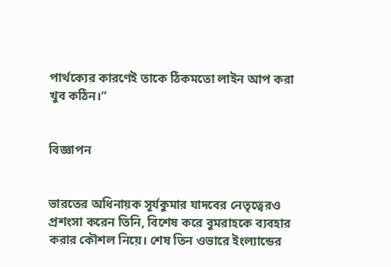পার্থক্যের কারণেই তাকে ঠিকমতো লাইন আপ করা খুব কঠিন।”


বিজ্ঞাপন


ভারতের অধিনায়ক সূর্যকুমার যাদবের নেতৃত্বেরও প্রশংসা করেন তিনি, বিশেষ করে বুমরাহকে ব্যবহার করার কৌশল নিয়ে। শেষ তিন ওভারে ইংল্যান্ডের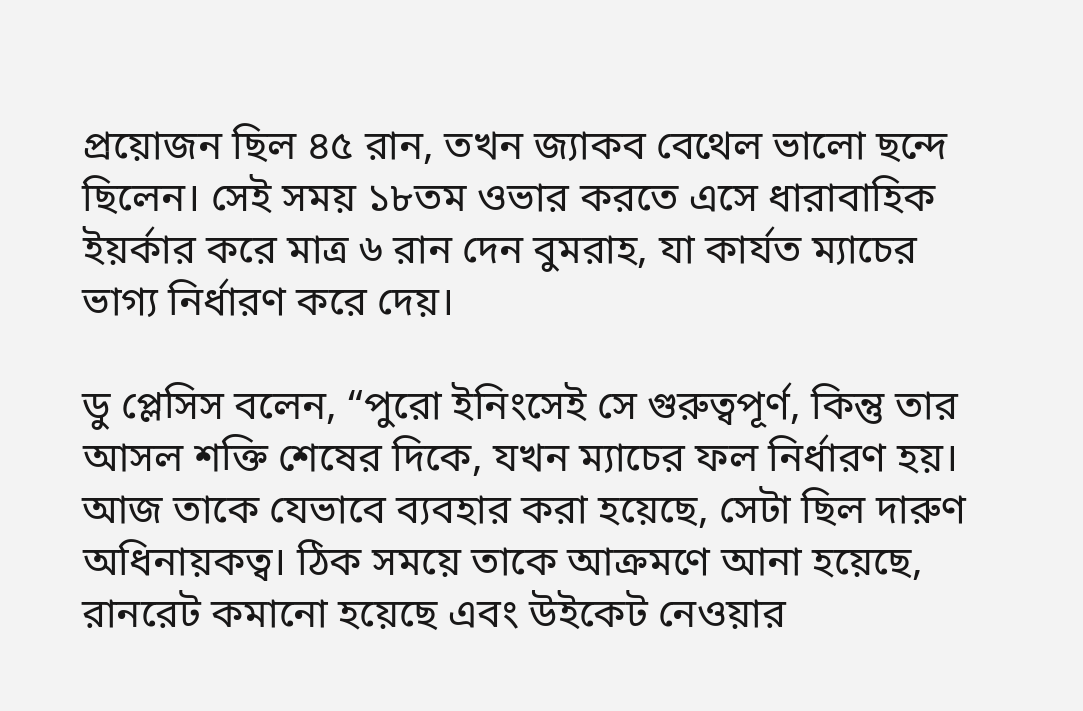প্রয়োজন ছিল ৪৫ রান, তখন জ্যাকব বেথেল ভালো ছন্দে ছিলেন। সেই সময় ১৮তম ওভার করতে এসে ধারাবাহিক ইয়র্কার করে মাত্র ৬ রান দেন বুমরাহ, যা কার্যত ম্যাচের ভাগ্য নির্ধারণ করে দেয়।

ডু প্লেসিস বলেন, “পুরো ইনিংসেই সে গুরুত্বপূর্ণ, কিন্তু তার আসল শক্তি শেষের দিকে, যখন ম্যাচের ফল নির্ধারণ হয়। আজ তাকে যেভাবে ব্যবহার করা হয়েছে, সেটা ছিল দারুণ অধিনায়কত্ব। ঠিক সময়ে তাকে আক্রমণে আনা হয়েছে, রানরেট কমানো হয়েছে এবং উইকেট নেওয়ার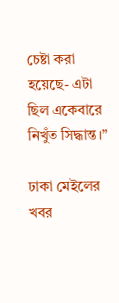চেষ্টা করা হয়েছে- এটা ছিল একেবারে নিখুঁত সিদ্ধান্ত।”

ঢাকা মেইলের খবর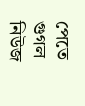পেতে গুগল নিউজ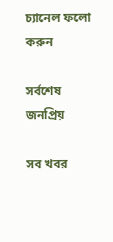চ্যানেল ফলো করুন

সর্বশেষ
জনপ্রিয়

সব খবর